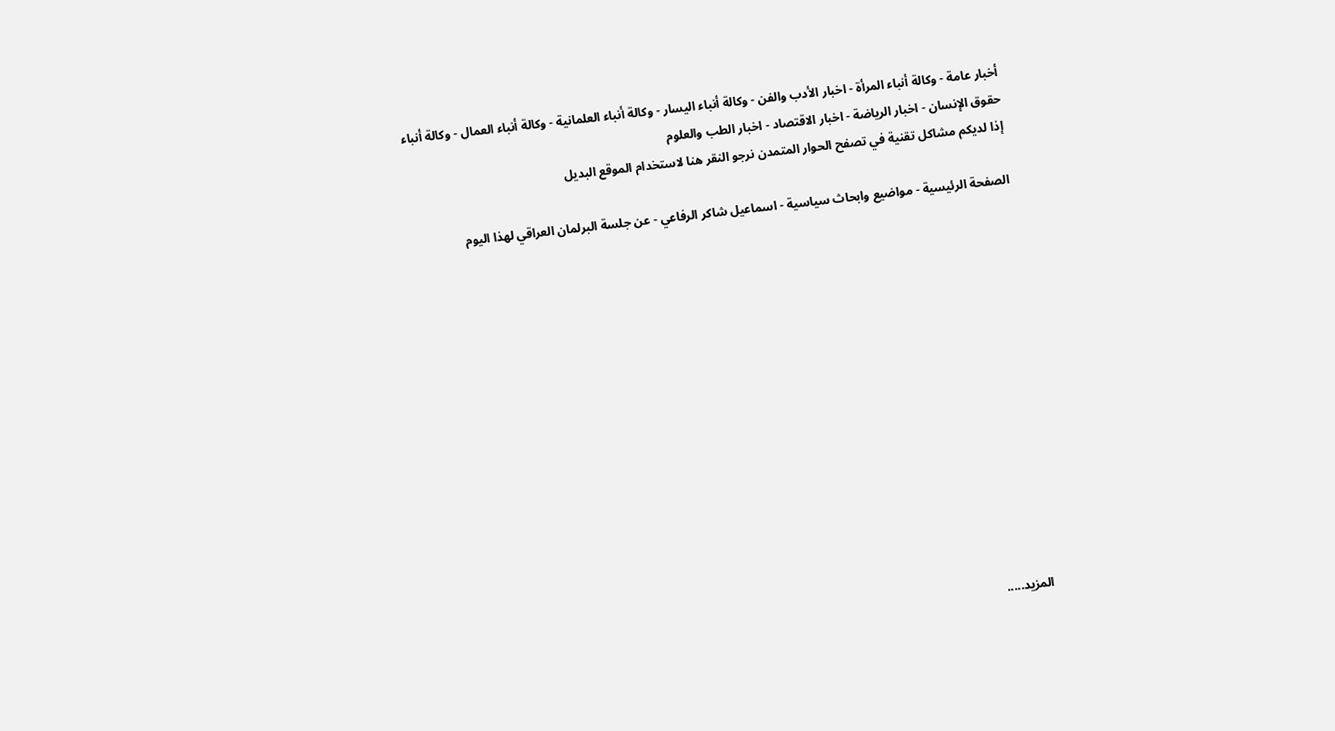أخبار عامة - وكالة أنباء المرأة - اخبار الأدب والفن - وكالة أنباء اليسار - وكالة أنباء العلمانية - وكالة أنباء العمال - وكالة أنباء حقوق الإنسان - اخبار الرياضة - اخبار الاقتصاد - اخبار الطب والعلوم
إذا لديكم مشاكل تقنية في تصفح الحوار المتمدن نرجو النقر هنا لاستخدام الموقع البديل

الصفحة الرئيسية - مواضيع وابحاث سياسية - اسماعيل شاكر الرفاعي - عن جلسة البرلمان العراقي لهذا اليوم














المزيد.....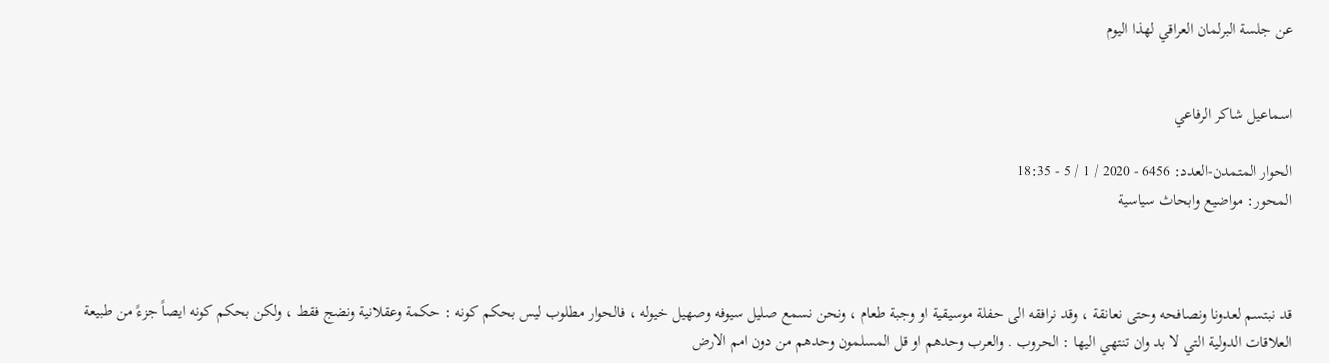عن جلسة البرلمان العراقي لهذا اليوم


اسماعيل شاكر الرفاعي

الحوار المتمدن-العدد: 6456 - 2020 / 1 / 5 - 18:35
المحور: مواضيع وابحاث سياسية



قد نبتسم لعدونا ونصافحه وحتى نعانقة ، وقد نرافقه الى حفلة موسيقية او وجبة طعام ، ونحن نسمع صليل سيوفه وصهيل خيوله ، فالحوار مطلوب ليس بحكم كونه : حكمة وعقلانية ونضج فقط ، ولكن بحكم كونه ايصاً جزءً من طبيعة العلاقات الدولية التي لا بد وان تنتهي اليها : الحروب . والعرب وحدهم او قل المسلمون وحدهم من دون امم الارض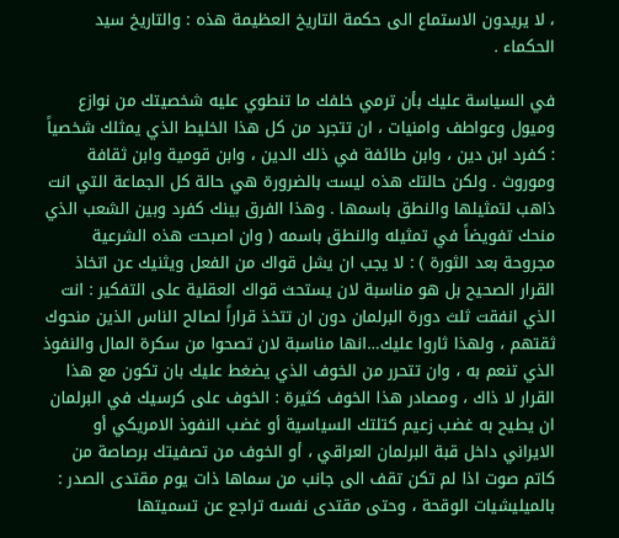، لا يريدون الاستماع الى حكمة التاريخ العظيمة هذه : والتاريخ سيد الحكماء .

في السياسة عليك بأن ترمي خلفك ما تنطوي عليه شخصيتك من نوازع وميول وعواطف وامنيات ، ان تتجرد من كل هذا الخليط الذي يمثلك شخصياً : كفرد ابن دين ، وابن طائفة في ذلك الدين ، وابن قومية وابن ثقافة وموروث . ولكن حالتك هذه ليست بالضرورة هي حالة كل الجماعة التي انت ذاهب لتمثيلها والنطق باسمها . وهذا الفرق بينك كفرد وبين الشعب الذي منحك تفويضاً في تمثيله والنطق باسمه ( وان اصبحت هذه الشرعية مجروحة بعد الثورة ) : لا يجب ان يشل قواك من الفعل ويثنيك عن اتخاذ القرار الصحيح بل هو مناسبة لان يستحث قواك العقلية على التفكير : انت الذي انفقت ثلث دورة البرلمان دون ان تتخذ قراراً لصالح الناس الذين منحوك ثقتهم ، ولهذا ثاروا عليك…انها مناسبة لان تصحوا من سكرة المال والنفوذ الذي تنعم به ، وان تتحرر من الخوف الذي يضغط عليك بان تكون مع هذا القرار لا ذاك ، ومصادر هذا الخوف كثيرة : الخوف على كرسيك في البرلمان ان يطيح به غضب زعيم كتلتك السياسية أو غضب النفوذ الامريكي أو الايراني داخل قبة البرلمان العراقي ، أو الخوف من تصفيتك برصاصة من كاتم صوت اذا لم تكن تقف الى جانب من سماها ذات يوم مقتدى الصدر : بالميليشيات الوقحة ، وحتى مقتدى نفسه تراجع عن تسميتها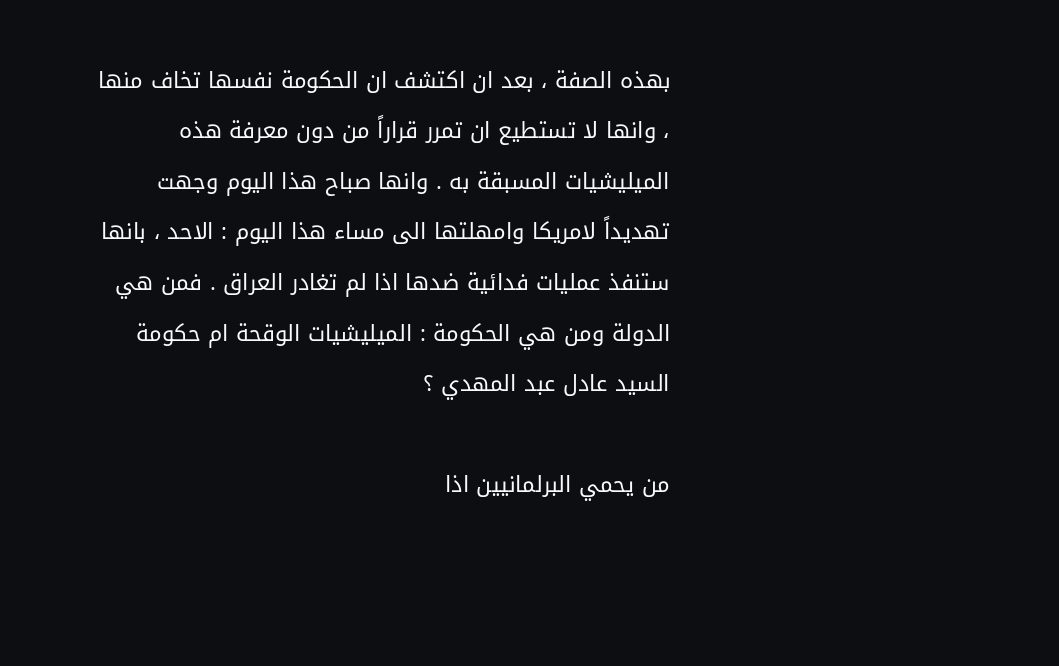بهذه الصفة ، بعد ان اكتشف ان الحكومة نفسها تخاف منها ، وانها لا تستطيع ان تمرر قراراً من دون معرفة هذه الميليشيات المسبقة به . وانها صباح هذا اليوم وجهت تهديداً لامريكا وامهلتها الى مساء هذا اليوم : الاحد ، بانها ستنفذ عمليات فدائية ضدها اذا لم تغادر العراق . فمن هي الدولة ومن هي الحكومة : الميليشيات الوقحة ام حكومة السيد عادل عبد المهدي ؟

من يحمي البرلمانيين اذا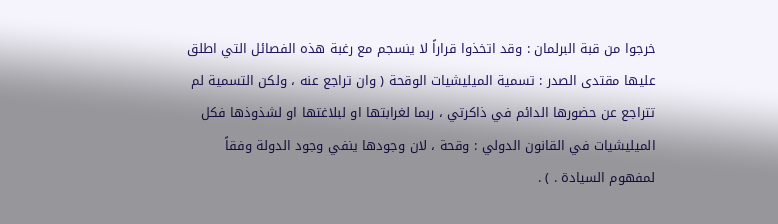خرجوا من قبة البرلمان : وقد اتخذوا قراراً لا ينسجم مع رغبة هذه الفصائل التي اطلق عليها مقتدى الصدر : تسمية الميليشيات الوقحة ( وان تراجع عنه ، ولكن التسمية لم تتراجع عن حضورها الدائم في ذاكرتي ، ربما لغرابتها او لبلاغتها او لشذوذها فكل الميليشيات في القانون الدولي : وقحة ، لان وجودها ينفي وجود الدولة وفقاً لمفهوم السيادة . ) .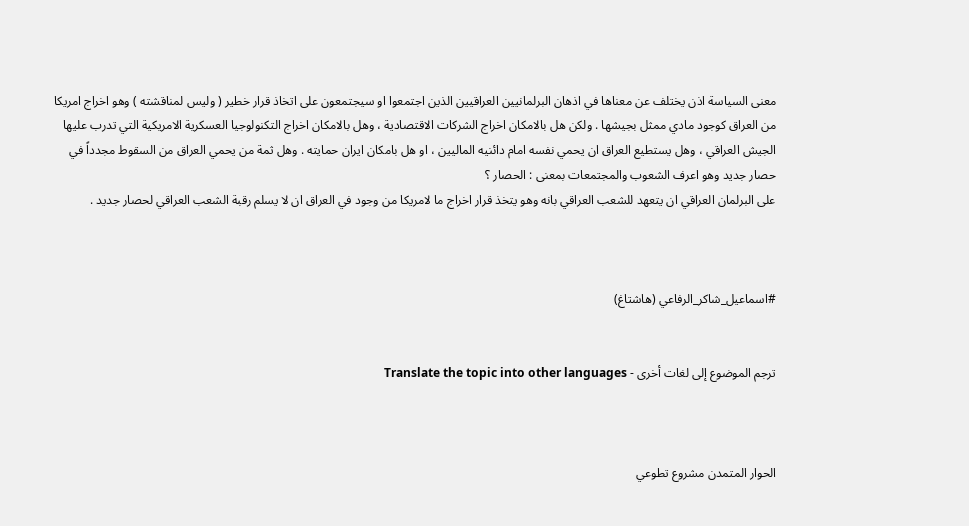معنى السياسة اذن يختلف عن معناها في اذهان البرلمانيين العراقيين الذين اجتمعوا او سيجتمعون على اتخاذ قرار خطير ( وليس لمناقشته ) وهو اخراج امريكا من العراق كوجود مادي ممثل بجيشها . ولكن هل بالامكان اخراج الشركات الاقتصادية ، وهل بالامكان اخراج التكنولوجيا العسكرية الامريكية التي تدرب عليها الجيش العراقي ، وهل يستطيع العراق ان يحمي نفسه امام دائنيه الماليين ، او هل بامكان ايران حمايته . وهل ثمة من يحمي العراق من السقوط مجدداً في حصار جديد وهو اعرف الشعوب والمجتمعات بمعنى : الحصار ؟
على البرلمان العراقي ان يتعهد للشعب العراقي بانه وهو يتخذ قرار اخراج ما لامريكا من وجود في العراق ان لا يسلم رقبة الشعب العراقي لحصار جديد .



#اسماعيل_شاكر_الرفاعي (هاشتاغ)


ترجم الموضوع إلى لغات أخرى - Translate the topic into other languages



الحوار المتمدن مشروع تطوعي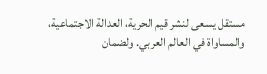مستقل يسعى لنشر قيم الحرية، العدالة الاجتماعية، والمساواة في العالم العربي. ولضمان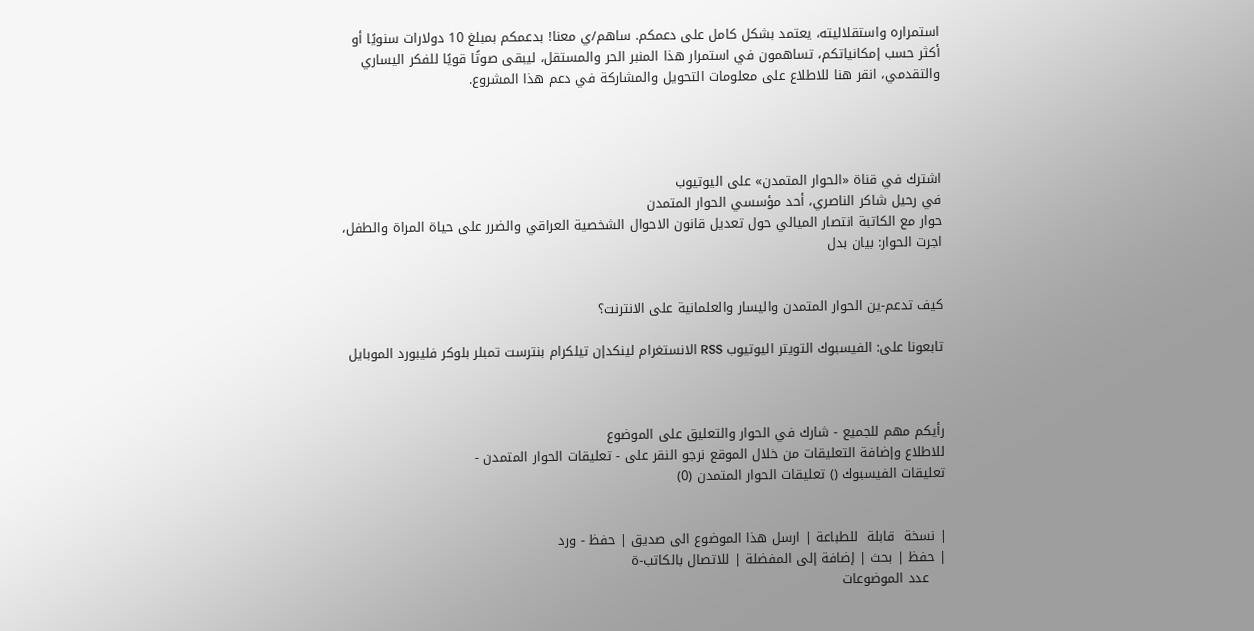استمراره واستقلاليته، يعتمد بشكل كامل على دعمكم. ساهم/ي معنا! بدعمكم بمبلغ 10 دولارات سنويًا أو أكثر حسب إمكانياتكم، تساهمون في استمرار هذا المنبر الحر والمستقل، ليبقى صوتًا قويًا للفكر اليساري والتقدمي، انقر هنا للاطلاع على معلومات التحويل والمشاركة في دعم هذا المشروع.




اشترك في قناة «الحوار المتمدن» على اليوتيوب
في رحيل شاكر الناصري، أحد مؤسسي الحوار المتمدن
حوار مع الكاتبة انتصار الميالي حول تعديل قانون الاحوال الشخصية العراقي والضرر على حياة المراة والطفل، اجرت الحوار: بيان بدل


كيف تدعم-ين الحوار المتمدن واليسار والعلمانية على الانترنت؟

تابعونا على: الفيسبوك التويتر اليوتيوب RSS الانستغرام لينكدإن تيلكرام بنترست تمبلر بلوكر فليبورد الموبايل



رأيكم مهم للجميع - شارك في الحوار والتعليق على الموضوع
للاطلاع وإضافة التعليقات من خلال الموقع نرجو النقر على - تعليقات الحوار المتمدن -
تعليقات الفيسبوك () تعليقات الحوار المتمدن (0)


| نسخة  قابلة  للطباعة | ارسل هذا الموضوع الى صديق | حفظ - ورد
| حفظ | بحث | إضافة إلى المفضلة | للاتصال بالكاتب-ة
    عدد الموضوعات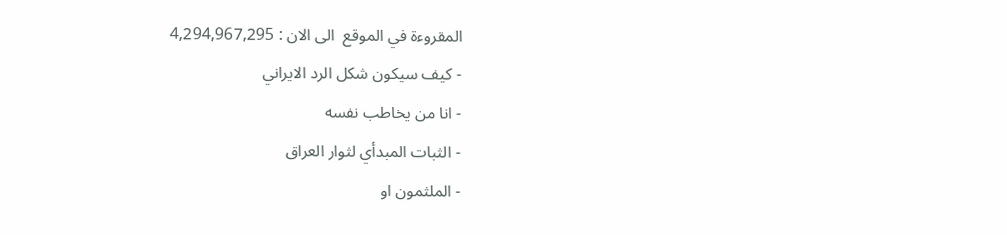المقروءة في الموقع  الى الان : 4,294,967,295
- كيف سيكون شكل الرد الايراني
- انا من يخاطب نفسه
- الثبات المبدأي لثوار العراق
- الملثمون او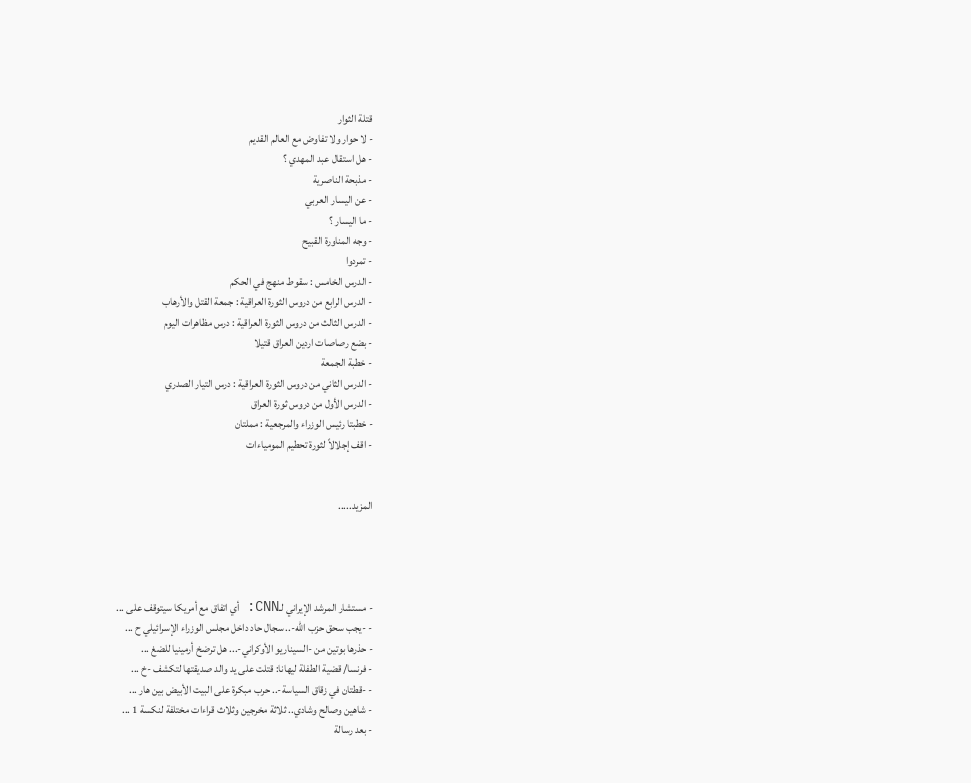قتلة الثوار
- لا حوار ولا تفاوض مع العالم القديم
- هل استقال عبد المهدي ؟
- مذبحة الناصرية
- عن اليسار العربي
- ما اليسار ؟
- وجه المناورة القبيح
- تمردوا
- الدرس الخامس : سقوط منهج في الحكم
- الدرس الرابع من دروس الثورة العراقية : جمعة القتل والأرهاب
- الدرس الثالث من دروس الثورة العراقية : درس مظاهرات اليوم
- بضع رصاصات اردين العراق قتيلا
- خطبة الجمعة
- الدرس الثاني من دروس الثورة العراقية : درس التيار الصدري
- الدرس الأول من دروس ثورة العراق
- خطبتا رئيس الوزراء والمرجعية : مملتان
- اقف إجلالاً لثورة تحطيم المومياءات


المزيد.....




- مستشار المرشد الإيراني لـCNN: أي اتفاق مع أمريكا سيتوقف على ...
- -يجب سحق حزب الله-.. سجال حاد داخل مجلس الوزراء الإسرائيلي ح ...
- حذرها بوتين من -السيناريو الأوكراني-... هل ترضخ أرمينيا للضغ ...
- فرنسا/ قضية الطفلة ليهانا: قتلت على يد والد صديقتها لتكشف -خ ...
- -قطتان في زقاق السياسة-.. حرب مبكرة على البيت الأبيض بين هار ...
- شاهين وصالح وشادي.. ثلاثة مخرجين وثلاث قراءات مختلفة لنكسة 1 ...
- بعد رسالة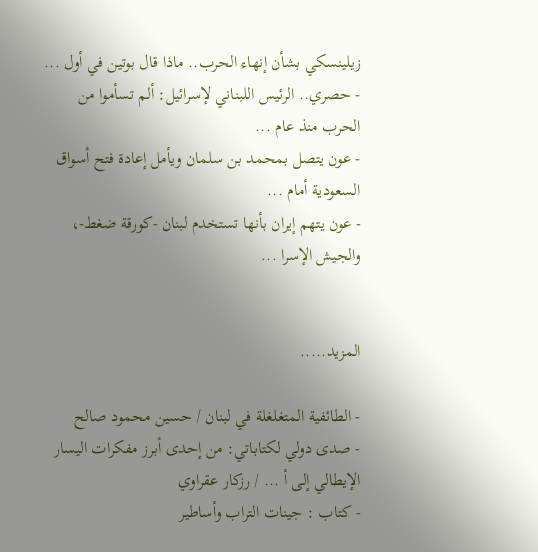زيلينسكي بشأن إنهاء الحرب.. ماذا قال بوتين في أول ...
- حصري.. الرئيس اللبناني لإسرائيل: ألم تسأموا من الحرب منذ عام ...
- عون يتصل بمحمد بن سلمان ويأمل إعادة فتح أسواق السعودية أمام ...
- عون يتهم إيران بأنها تستخدم لبنان -كورقة ضغط-، والجيش الإسرا ...


المزيد.....

- الطائفية المتغلغلة في لبنان / حسين محمود صالح
- صدى دولي لكتاباتي: من إحدى أبرز مفكرات اليسار الإيطالي إلى أ ... / رزكار عقراوي
- كتاب : جينات التراب وأساطير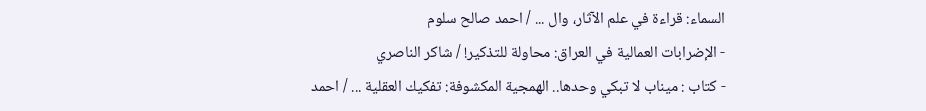السماء: قراءة في علم الآثار، وال ... / احمد صالح سلوم
- الإضرابات العمالية في العراق: محاولة للتذكير! / شاكر الناصري
- كتاب : ميناب لا تبكي وحدها.. الهمجية المكشوفة: تفكيك العقلية ... / احمد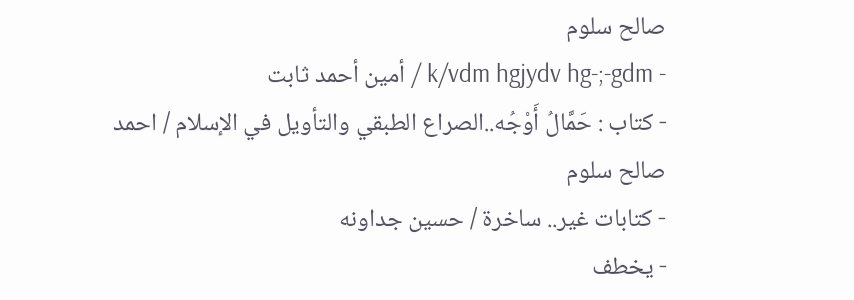صالح سلوم
- k/vdm hgjydv hg-;-gdm / أمين أحمد ثابت
- كتاب : حَمَّالُ أَوْجُه..الصراع الطبقي والتأويل في الإسلام / احمد صالح سلوم
- كتابات غير.. ساخرة / حسين جداونه
- يخطف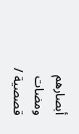أبصارهم ومضات قصصية /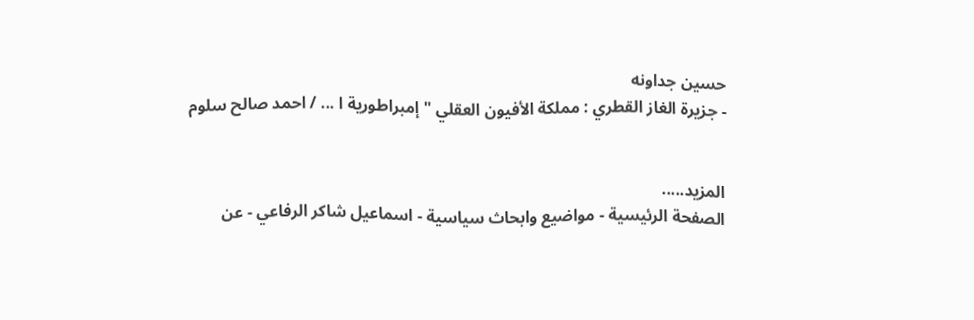حسين جداونه
- جزيرة الغاز القطري : مملكة الأفيون العقلي " إمبراطورية ا ... / احمد صالح سلوم


المزيد.....
الصفحة الرئيسية - مواضيع وابحاث سياسية - اسماعيل شاكر الرفاعي - عن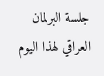جلسة البرلمان العراقي لهذا اليوم